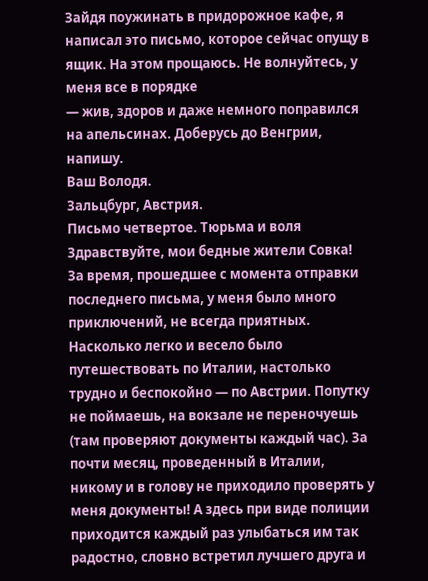Зайдя поужинать в придорожное кафе, я написал это письмо, которое сейчас опущу в ящик. На этом прощаюсь. Не волнуйтесь, у меня все в порядке
— жив, здоров и даже немного поправился на апельсинах. Доберусь до Венгрии, напишу.
Ваш Володя.
Зальцбург, Австрия.
Письмо четвертое. Тюрьма и воля
Здравствуйте, мои бедные жители Совка!
За время, прошедшее с момента отправки последнего письма, у меня было много приключений, не всегда приятных.
Насколько легко и весело было путешествовать по Италии, настолько трудно и беспокойно — по Австрии. Попутку не поймаешь, на вокзале не переночуешь (там проверяют документы каждый час). За почти месяц, проведенный в Италии, никому и в голову не приходило проверять у меня документы! А здесь при виде полиции приходится каждый раз улыбаться им так радостно, словно встретил лучшего друга и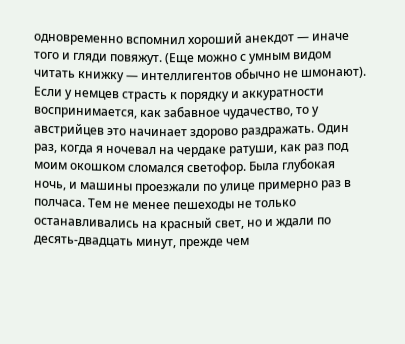одновременно вспомнил хороший анекдот — иначе того и гляди повяжут. (Еще можно с умным видом читать книжку — интеллигентов обычно не шмонают).
Если у немцев страсть к порядку и аккуратности воспринимается, как забавное чудачество, то у австрийцев это начинает здорово раздражать. Один раз, когда я ночевал на чердаке ратуши, как раз под моим окошком сломался светофор. Была глубокая ночь, и машины проезжали по улице примерно раз в полчаса. Тем не менее пешеходы не только останавливались на красный свет, но и ждали по десять-двадцать минут, прежде чем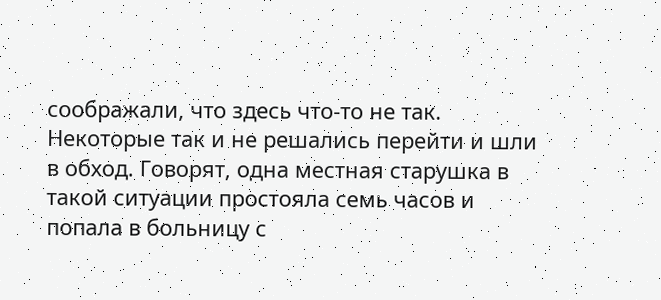соображали, что здесь что-то не так. Некоторые так и не решались перейти и шли в обход. Говорят, одна местная старушка в такой ситуации простояла семь часов и попала в больницу с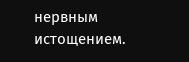нервным истощением.